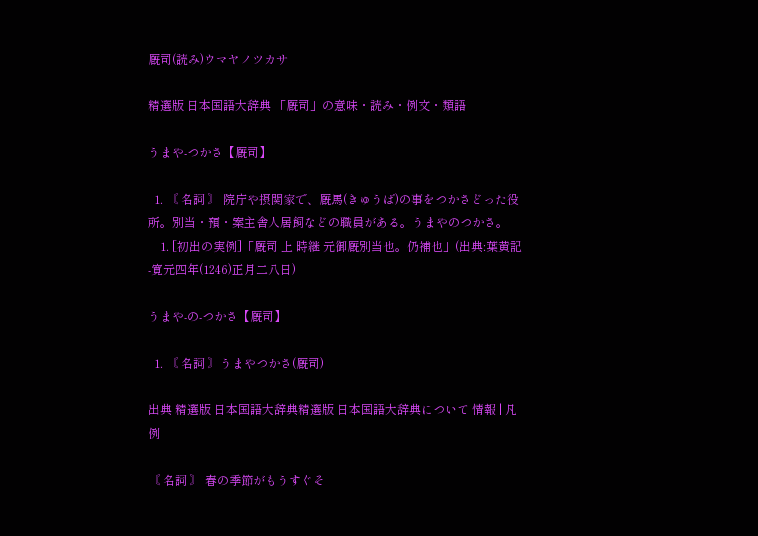厩司(読み)ウマヤノツカサ

精選版 日本国語大辞典 「厩司」の意味・読み・例文・類語

うまや‐つかさ【厩司】

  1. 〘 名詞 〙 院庁や摂関家で、厩馬(きゅうば)の事をつかさどった役所。別当・預・案主舎人居飼などの職員がある。うまやのつかさ。
    1. [初出の実例]「厩司 上 時継 元御厩別当也。仍補也」(出典:葉黄記‐寛元四年(1246)正月二八日)

うまや‐の‐つかさ【厩司】

  1. 〘 名詞 〙うまやつかさ(厩司)

出典 精選版 日本国語大辞典精選版 日本国語大辞典について 情報 | 凡例

〘 名詞 〙 春の季節がもうすぐそ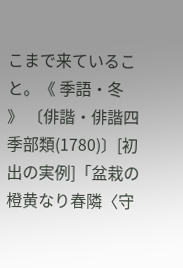こまで来ていること。《 季語・冬 》 〔俳諧・俳諧四季部類(1780)〕[初出の実例]「盆栽の橙黄なり春隣〈守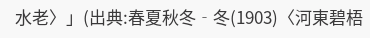水老〉」(出典:春夏秋冬‐冬(1903)〈河東碧梧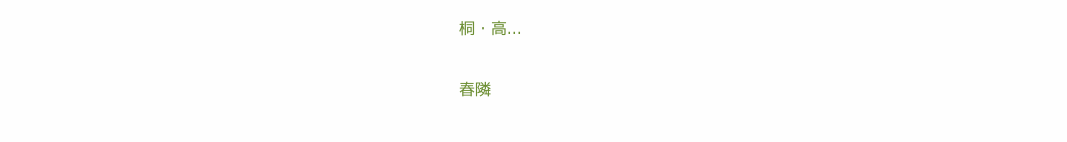桐・高...

春隣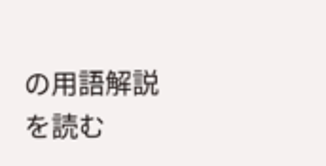の用語解説を読む